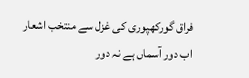فراق گورکھپوری کی غزل سے منتخب اشعار
اب دور آسماں ہے نہ دور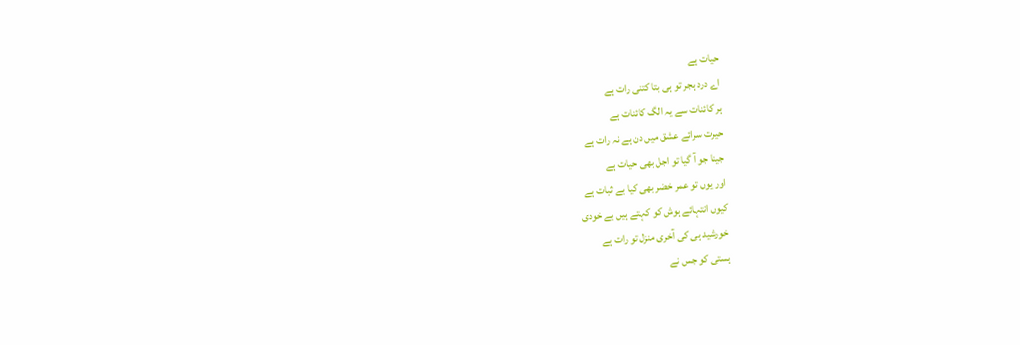حیات ہے
اے درد ہجر تو ہی بتا کتنی رات ہے
ہر کائنات سے یہ الگ کائنات ہے
حیرت سرائے عشق میں دن ہے نہ رات ہے
جینا جو آ گیا تو اجل بھی حیات ہے
اور یوں تو عمر خضر بھی کیا بے ثبات ہے
کیوں انتہائے ہوش کو کہتے ہیں بے خودی
خورشید ہی کی آخری منزل تو رات ہے
ہستی کو جس نے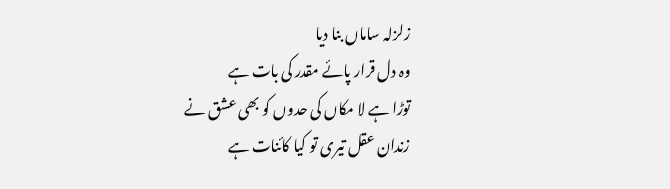زلزلہ ساماں بنا دیا
وہ دل قرار پائے مقدر کی بات ہے
توڑا ہے لا مکاں کی حدوں کو بھی عشق نے
زندان عقل تیری تو کیا کائنات ہے